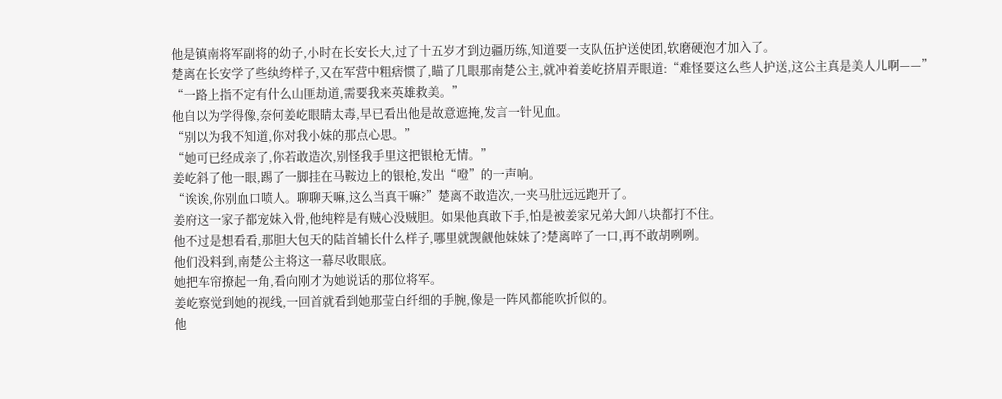他是镇南将军副将的幼子,小时在长安长大,过了十五岁才到边疆历练,知道要一支队伍护送使团,软磨硬泡才加入了。
楚离在长安学了些纨绔样子,又在军营中粗痞惯了,瞄了几眼那南楚公主,就冲着姜屹挤眉弄眼道:“难怪要这么些人护送,这公主真是美人儿啊——”
“一路上指不定有什么山匪劫道,需要我来英雄救美。”
他自以为学得像,奈何姜屹眼睛太毒,早已看出他是故意遮掩,发言一针见血。
“别以为我不知道,你对我小妹的那点心思。”
“她可已经成亲了,你若敢造次,别怪我手里这把银枪无情。”
姜屹斜了他一眼,踢了一脚挂在马鞍边上的银枪,发出“噔”的一声响。
“诶诶,你别血口喷人。聊聊天嘛,这么当真干嘛?”楚离不敢造次,一夹马肚远远跑开了。
姜府这一家子都宠妹入骨,他纯粹是有贼心没贼胆。如果他真敢下手,怕是被姜家兄弟大卸八块都打不住。
他不过是想看看,那胆大包天的陆首辅长什么样子,哪里就觊觎他妹妹了?楚离啐了一口,再不敢胡咧咧。
他们没料到,南楚公主将这一幕尽收眼底。
她把车帘撩起一角,看向刚才为她说话的那位将军。
姜屹察觉到她的视线,一回首就看到她那莹白纤细的手腕,像是一阵风都能吹折似的。
他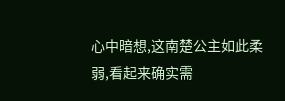心中暗想,这南楚公主如此柔弱,看起来确实需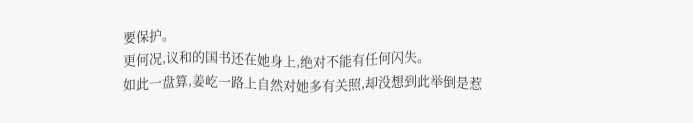要保护。
更何况,议和的国书还在她身上,绝对不能有任何闪失。
如此一盘算,姜屹一路上自然对她多有关照,却没想到此举倒是惹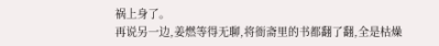祸上身了。
再说另一边,姜燃等得无聊,将衙斋里的书都翻了翻,全是枯燥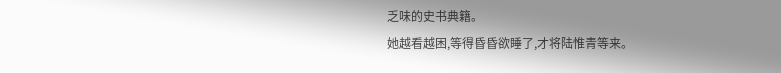乏味的史书典籍。
她越看越困,等得昏昏欲睡了,才将陆惟青等来。